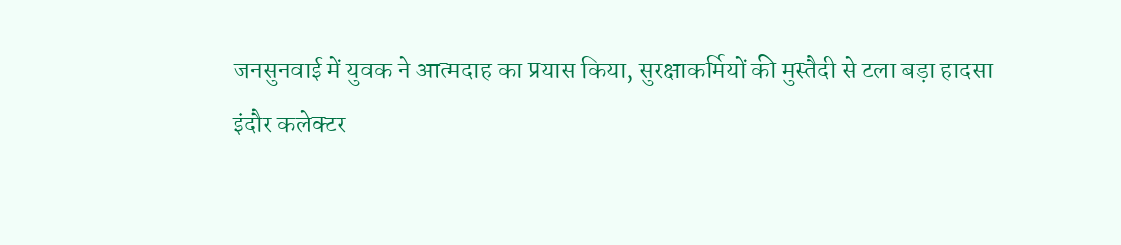जनसुनवाई में युवक ने आत्मदाह का प्रयास किया, सुरक्षाकर्मियों की मुस्तैदी से टला बड़ा हादसा
इंदौर कलेक्टर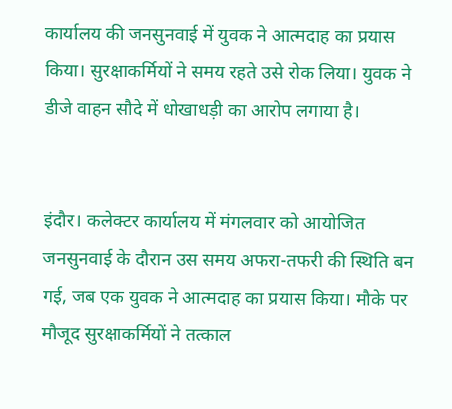कार्यालय की जनसुनवाई में युवक ने आत्मदाह का प्रयास किया। सुरक्षाकर्मियों ने समय रहते उसे रोक लिया। युवक ने डीजे वाहन सौदे में धोखाधड़ी का आरोप लगाया है।


इंदौर। कलेक्टर कार्यालय में मंगलवार को आयोजित जनसुनवाई के दौरान उस समय अफरा-तफरी की स्थिति बन गई, जब एक युवक ने आत्मदाह का प्रयास किया। मौके पर मौजूद सुरक्षाकर्मियों ने तत्काल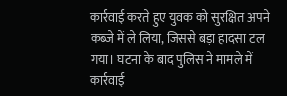कार्रवाई करते हुए युवक को सुरक्षित अपने कब्जे में ले लिया, जिससे बड़ा हादसा टल गया। घटना के बाद पुलिस ने मामले में कार्रवाई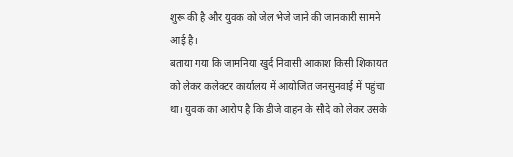शुरू की है और युवक को जेल भेजे जाने की जानकारी सामने आई है।
बताया गया कि जामनिया खुर्द निवासी आकाश किसी शिकायत को लेकर कलेक्टर कार्यालय में आयोजित जनसुनवाई में पहुंचा था। युवक का आरोप है कि डीजे वाहन के सौदे को लेकर उसके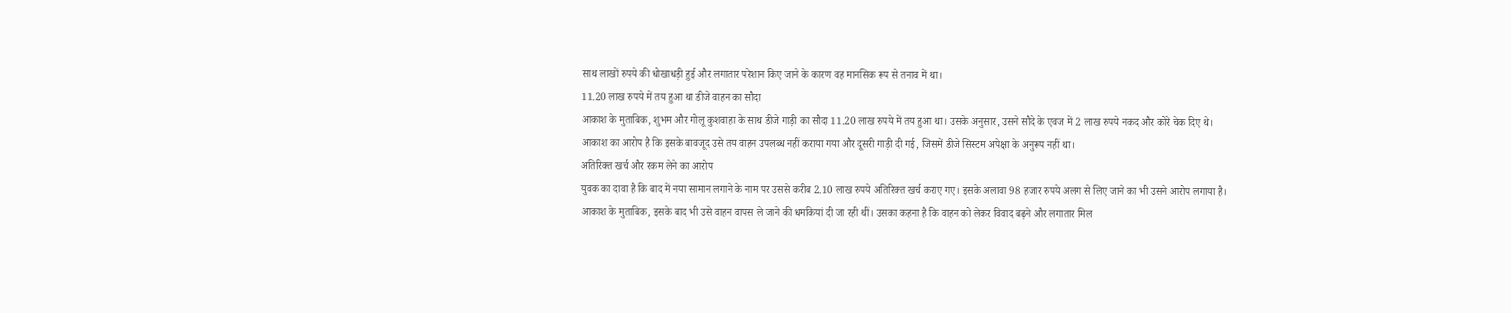साथ लाखों रुपये की धोखाधड़ी हुई और लगातार परेशान किए जाने के कारण वह मानसिक रूप से तनाव में था।
11.20 लाख रुपये में तय हुआ था डीजे वाहन का सौदा
आकाश के मुताबिक, शुभम और गोलू कुशवाहा के साथ डीजे गाड़ी का सौदा 11.20 लाख रुपये में तय हुआ था। उसके अनुसार, उसने सौदे के एवज में 2 लाख रुपये नकद और कोरे चेक दिए थे।
आकाश का आरोप है कि इसके बावजूद उसे तय वाहन उपलब्ध नहीं कराया गया और दूसरी गाड़ी दी गई, जिसमें डीजे सिस्टम अपेक्षा के अनुरूप नहीं था।
अतिरिक्त खर्च और रकम लेने का आरोप
युवक का दावा है कि बाद में नया सामान लगाने के नाम पर उससे करीब 2.10 लाख रुपये अतिरिक्त खर्च कराए गए। इसके अलावा 98 हजार रुपये अलग से लिए जाने का भी उसने आरोप लगाया है।
आकाश के मुताबिक, इसके बाद भी उसे वाहन वापस ले जाने की धमकियां दी जा रही थीं। उसका कहना है कि वाहन को लेकर विवाद बढ़ने और लगातार मिल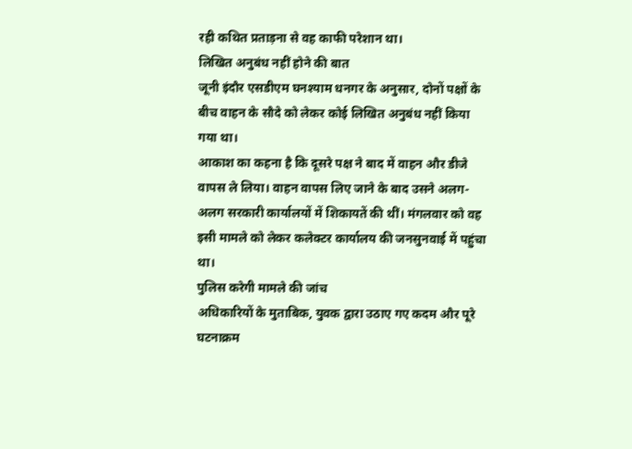रही कथित प्रताड़ना से वह काफी परेशान था।
लिखित अनुबंध नहीं होने की बात
जूनी इंदौर एसडीएम घनश्याम धनगर के अनुसार, दोनों पक्षों के बीच वाहन के सौदे को लेकर कोई लिखित अनुबंध नहीं किया गया था।
आकाश का कहना है कि दूसरे पक्ष ने बाद में वाहन और डीजे वापस ले लिया। वाहन वापस लिए जाने के बाद उसने अलग-अलग सरकारी कार्यालयों में शिकायतें की थीं। मंगलवार को वह इसी मामले को लेकर कलेक्टर कार्यालय की जनसुनवाई में पहुंचा था।
पुलिस करेगी मामले की जांच
अधिकारियों के मुताबिक, युवक द्वारा उठाए गए कदम और पूरे घटनाक्रम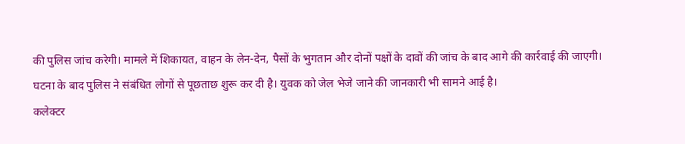की पुलिस जांच करेगी। मामले में शिकायत, वाहन के लेन-देन, पैसों के भुगतान और दोनों पक्षों के दावों की जांच के बाद आगे की कार्रवाई की जाएगी।
घटना के बाद पुलिस ने संबंधित लोगों से पूछताछ शुरू कर दी है। युवक को जेल भेजे जाने की जानकारी भी सामने आई है।
कलेक्टर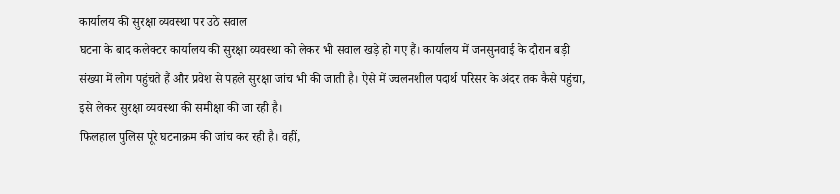कार्यालय की सुरक्षा व्यवस्था पर उठे सवाल
घटना के बाद कलेक्टर कार्यालय की सुरक्षा व्यवस्था को लेकर भी सवाल खड़े हो गए हैं। कार्यालय में जनसुनवाई के दौरान बड़ी संख्या में लोग पहुंचते हैं और प्रवेश से पहले सुरक्षा जांच भी की जाती है। ऐसे में ज्वलनशील पदार्थ परिसर के अंदर तक कैसे पहुंचा, इसे लेकर सुरक्षा व्यवस्था की समीक्षा की जा रही है।
फिलहाल पुलिस पूरे घटनाक्रम की जांच कर रही है। वहीं,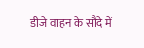डीजे वाहन के सौदे में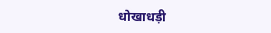धोखाधड़ी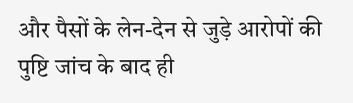और पैसों के लेन-देन से जुड़े आरोपों की पुष्टि जांच के बाद ही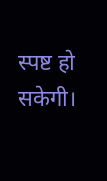स्पष्ट हो सकेगी।